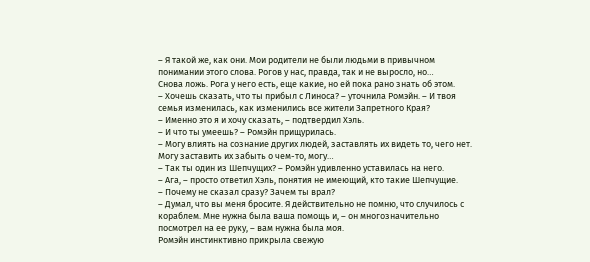– Я такой же, как они. Мои родители не были людьми в привычном понимании этого слова. Рогов у нас, правда, так и не выросло, но…
Снова ложь. Рога у него есть, еще какие, но ей пока рано знать об этом.
– Хочешь сказать, что ты прибыл с Линоса? – уточнила Ромэйн. – И твоя семья изменилась, как изменились все жители Запретного Края?
– Именно это я и хочу сказать, – подтвердил Хэль.
– И что ты умеешь? – Ромэйн прищурилась.
– Могу влиять на сознание других людей, заставлять их видеть то, чего нет. Могу заставить их забыть о чем-то, могу…
– Так ты один из Шепчущих? – Ромэйн удивленно уставилась на него.
– Ага, – просто ответил Хэль, понятия не имеющий, кто такие Шепчущие.
– Почему не сказал сразу? Зачем ты врал?
– Думал, что вы меня бросите. Я действительно не помню, что случилось с кораблем. Мне нужна была ваша помощь и, – он многозначительно посмотрел на ее руку, – вам нужна была моя.
Ромэйн инстинктивно прикрыла свежую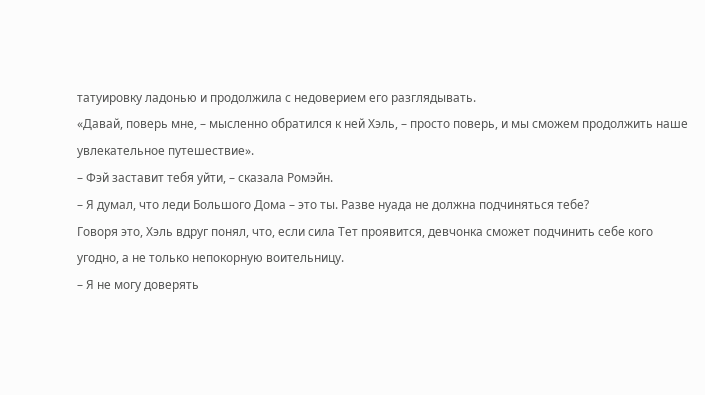татуировку ладонью и продолжила с недоверием его разглядывать.
«Давай, поверь мне, – мысленно обратился к ней Хэль, – просто поверь, и мы сможем продолжить наше увлекательное путешествие».
– Фэй заставит тебя уйти, – сказала Ромэйн.
– Я думал, что леди Большого Дома – это ты. Разве нуада не должна подчиняться тебе?
Говоря это, Хэль вдруг понял, что, если сила Тет проявится, девчонка сможет подчинить себе кого угодно, а не только непокорную воительницу.
– Я не могу доверять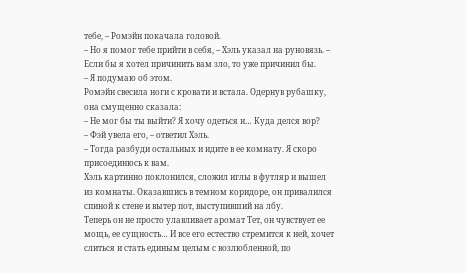тебе, – Ромэйн покачала головой.
– Но я помог тебе прийти в себя, – Хэль указал на руновязь. – Если бы я хотел причинить вам зло, то уже причинил бы.
– Я подумаю об этом.
Ромэйн свесила ноги с кровати и встала. Одернув рубашку, она смущенно сказала:
– Не мог бы ты выйти? Я хочу одеться и… Куда делся вор?
– Фэй увела его, – ответил Хэль.
– Тогда разбуди остальных и идите в ее комнату. Я скоро присоединюсь к вам.
Хэль картинно поклонился, сложил иглы в футляр и вышел из комнаты. Оказавшись в темном коридоре, он привалился спиной к стене и вытер пот, выступивший на лбу.
Теперь он не просто улавливает аромат Тет, он чувствует ее мощь, ее сущность… И все его естество стремится к ней, хочет слиться и стать единым целым с возлюбленной, по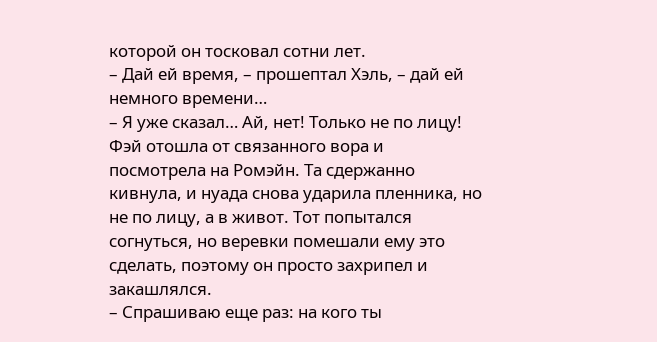которой он тосковал сотни лет.
– Дай ей время, – прошептал Хэль, – дай ей немного времени…
– Я уже сказал… Ай, нет! Только не по лицу!
Фэй отошла от связанного вора и посмотрела на Ромэйн. Та сдержанно кивнула, и нуада снова ударила пленника, но не по лицу, а в живот. Тот попытался согнуться, но веревки помешали ему это сделать, поэтому он просто захрипел и закашлялся.
– Спрашиваю еще раз: на кого ты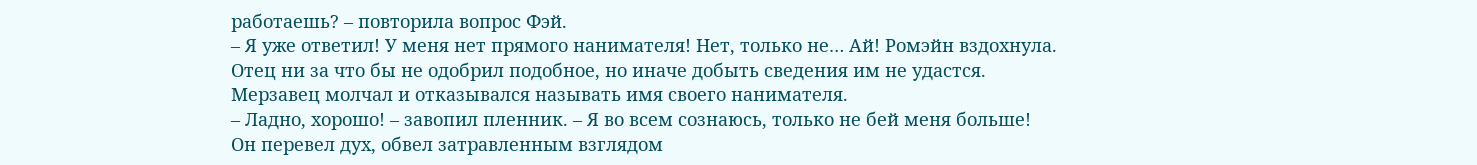работаешь? – повторила вопрос Фэй.
– Я уже ответил! У меня нет прямого нанимателя! Нет, только не… Ай! Ромэйн вздохнула. Отец ни за что бы не одобрил подобное, но иначе добыть сведения им не удастся. Мерзавец молчал и отказывался называть имя своего нанимателя.
– Ладно, хорошо! – завопил пленник. – Я во всем сознаюсь, только не бей меня больше!
Он перевел дух, обвел затравленным взглядом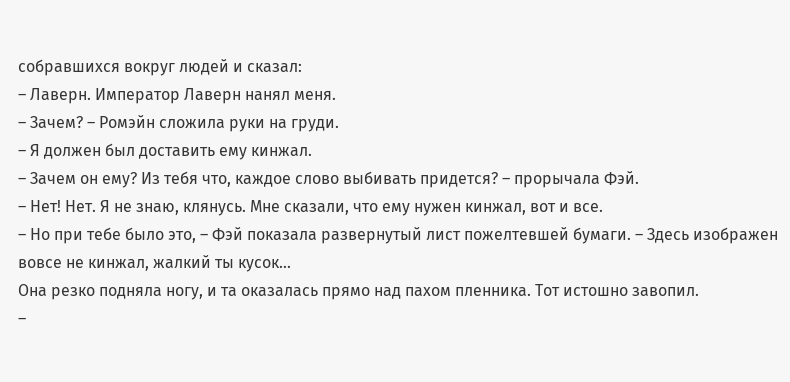собравшихся вокруг людей и сказал:
– Лаверн. Император Лаверн нанял меня.
– Зачем? – Ромэйн сложила руки на груди.
– Я должен был доставить ему кинжал.
– Зачем он ему? Из тебя что, каждое слово выбивать придется? – прорычала Фэй.
– Нет! Нет. Я не знаю, клянусь. Мне сказали, что ему нужен кинжал, вот и все.
– Но при тебе было это, – Фэй показала развернутый лист пожелтевшей бумаги. – Здесь изображен вовсе не кинжал, жалкий ты кусок…
Она резко подняла ногу, и та оказалась прямо над пахом пленника. Тот истошно завопил.
–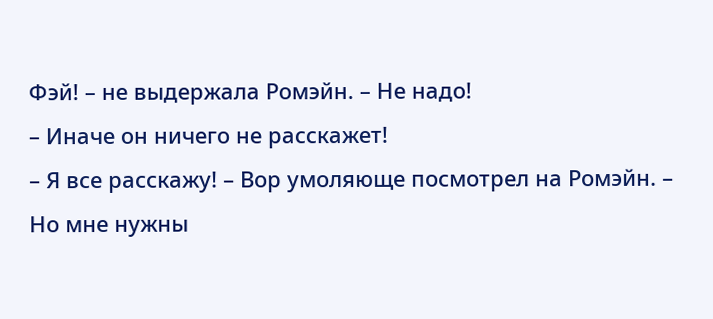Фэй! – не выдержала Ромэйн. – Не надо!
– Иначе он ничего не расскажет!
– Я все расскажу! – Вор умоляюще посмотрел на Ромэйн. – Но мне нужны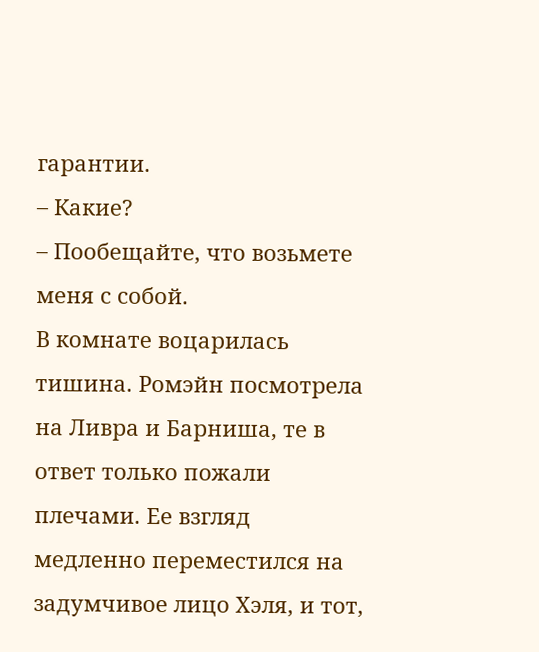гарантии.
– Какие?
– Пообещайте, что возьмете меня с собой.
В комнате воцарилась тишина. Ромэйн посмотрела на Ливра и Барниша, те в ответ только пожали плечами. Ее взгляд медленно переместился на задумчивое лицо Хэля, и тот,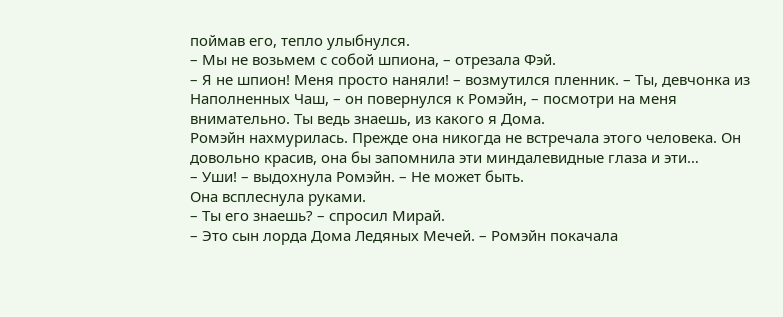поймав его, тепло улыбнулся.
– Мы не возьмем с собой шпиона, – отрезала Фэй.
– Я не шпион! Меня просто наняли! – возмутился пленник. – Ты, девчонка из Наполненных Чаш, – он повернулся к Ромэйн, – посмотри на меня внимательно. Ты ведь знаешь, из какого я Дома.
Ромэйн нахмурилась. Прежде она никогда не встречала этого человека. Он довольно красив, она бы запомнила эти миндалевидные глаза и эти…
– Уши! – выдохнула Ромэйн. – Не может быть.
Она всплеснула руками.
– Ты его знаешь? – спросил Мирай.
– Это сын лорда Дома Ледяных Мечей. – Ромэйн покачала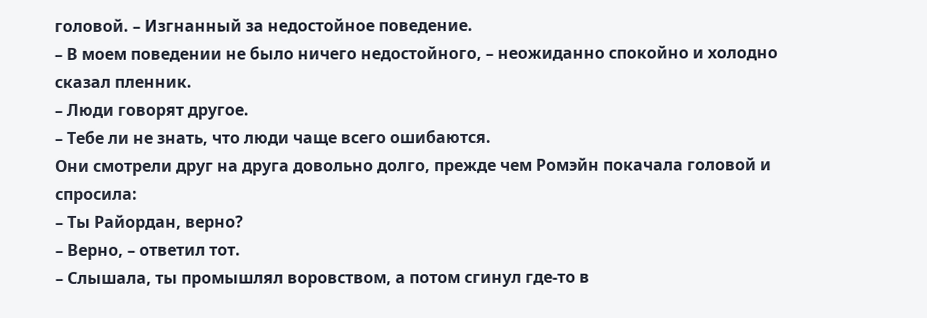головой. – Изгнанный за недостойное поведение.
– В моем поведении не было ничего недостойного, – неожиданно спокойно и холодно сказал пленник.
– Люди говорят другое.
– Тебе ли не знать, что люди чаще всего ошибаются.
Они смотрели друг на друга довольно долго, прежде чем Ромэйн покачала головой и спросила:
– Ты Райордан, верно?
– Верно, – ответил тот.
– Слышала, ты промышлял воровством, а потом сгинул где-то в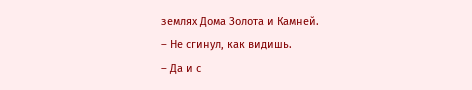землях Дома Золота и Камней.
– Не сгинул, как видишь.
– Да и с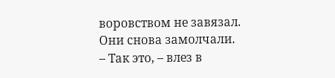воровством не завязал.
Они снова замолчали.
– Так это, – влез в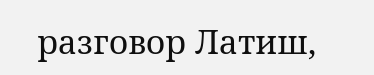разговор Латиш,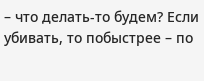– что делать-то будем? Если убивать, то побыстрее – по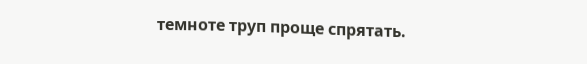темноте труп проще спрятать.